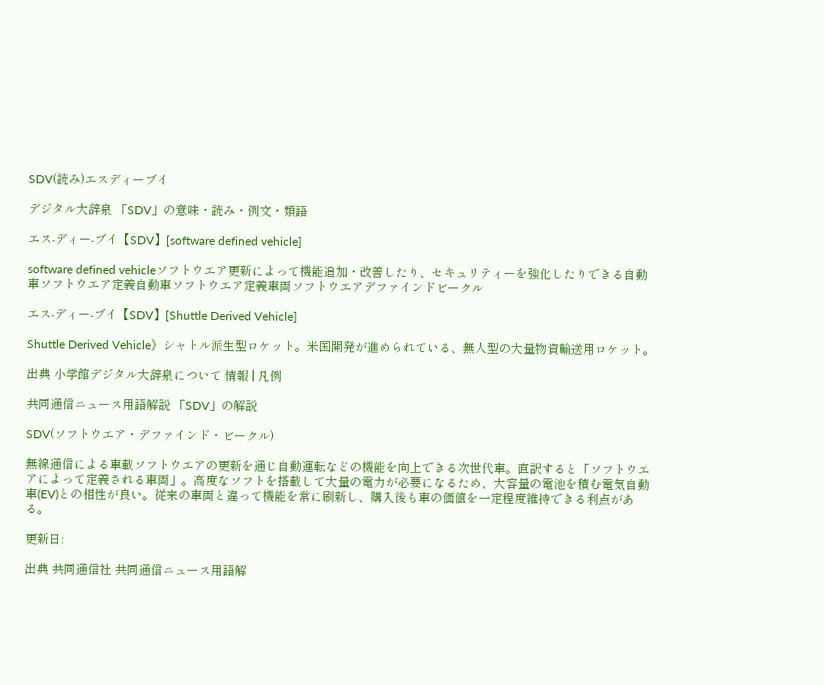SDV(読み)エスディーブイ

デジタル大辞泉 「SDV」の意味・読み・例文・類語

エス‐ディー‐ブイ【SDV】[software defined vehicle]

software defined vehicleソフトウエア更新によって機能追加・改善したり、セキュリティーを強化したりできる自動車ソフトウエア定義自動車ソフトウエア定義車両ソフトウエアデファインドビークル

エス‐ディー‐ブイ【SDV】[Shuttle Derived Vehicle]

Shuttle Derived Vehicle》シャトル派生型ロケット。米国開発が進められている、無人型の大量物資輸送用ロケット。

出典 小学館デジタル大辞泉について 情報 | 凡例

共同通信ニュース用語解説 「SDV」の解説

SDV(ソフトウエア・デファインド・ビークル)

無線通信による車載ソフトウエアの更新を通じ自動運転などの機能を向上できる次世代車。直訳すると「ソフトウエアによって定義される車両」。高度なソフトを搭載して大量の電力が必要になるため、大容量の電池を積む電気自動車(EV)との相性が良い。従来の車両と違って機能を常に刷新し、購入後も車の価値を一定程度維持できる利点がある。

更新日:

出典 共同通信社 共同通信ニュース用語解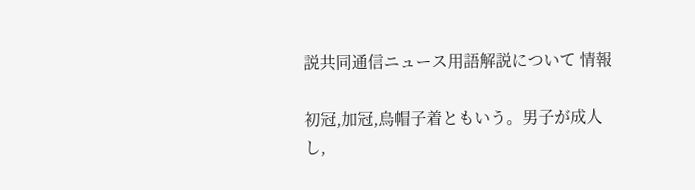説共同通信ニュース用語解説について 情報

初冠,加冠,烏帽子着ともいう。男子が成人し,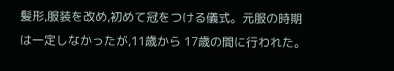髪形,服装を改め,初めて冠をつける儀式。元服の時期は一定しなかったが,11歳から 17歳の間に行われた。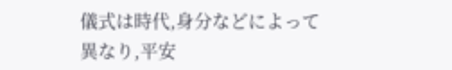儀式は時代,身分などによって異なり,平安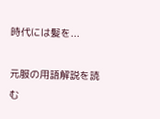時代には髪を...

元服の用語解説を読む